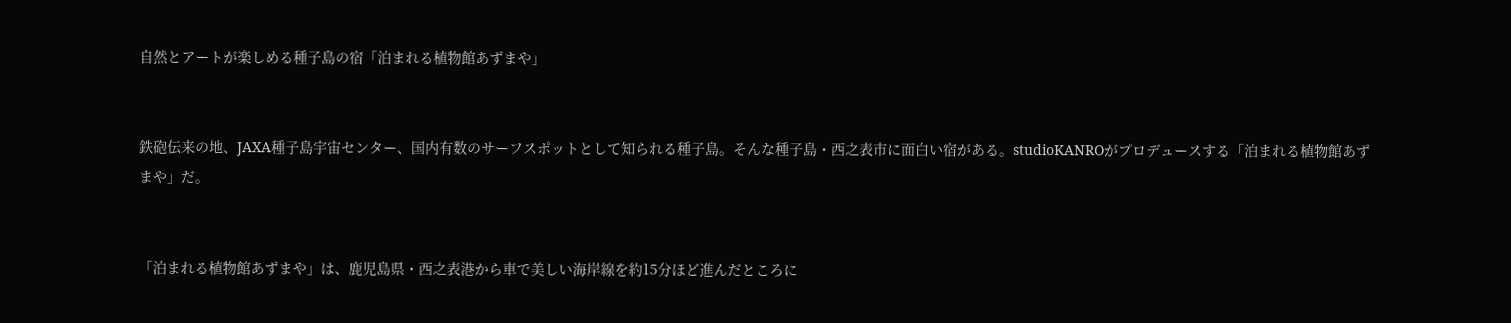自然とアートが楽しめる種子島の宿「泊まれる植物館あずまや」


鉄砲伝来の地、JAXA種子島宇宙センター、国内有数のサーフスポットとして知られる種子島。そんな種子島・西之表市に面白い宿がある。studioKANROがプロデュースする「泊まれる植物館あずまや」だ。


「泊まれる植物館あずまや」は、鹿児島県・西之表港から車で美しい海岸線を約15分ほど進んだところに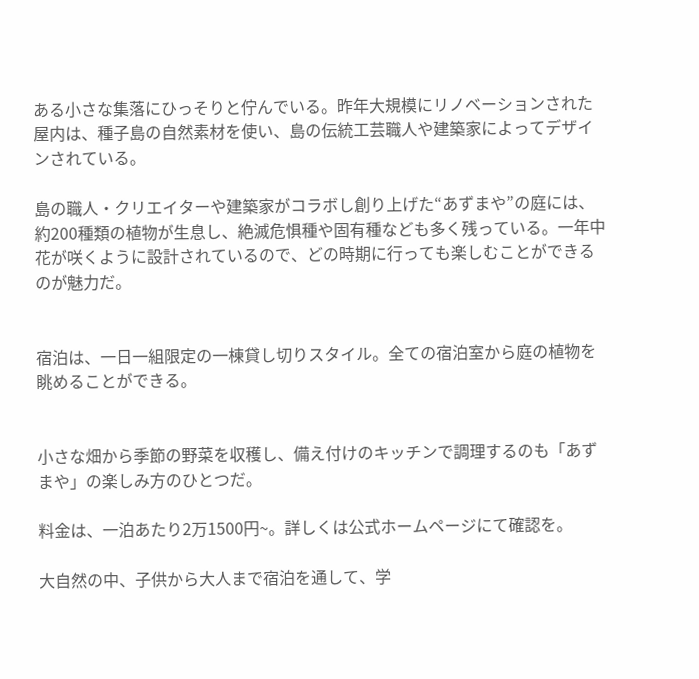ある小さな集落にひっそりと佇んでいる。昨年大規模にリノベーションされた屋内は、種子島の自然素材を使い、島の伝統工芸職人や建築家によってデザインされている。

島の職人・クリエイターや建築家がコラボし創り上げた“あずまや”の庭には、約200種類の植物が生息し、絶滅危惧種や固有種なども多く残っている。一年中花が咲くように設計されているので、どの時期に行っても楽しむことができるのが魅力だ。


宿泊は、一日一組限定の一棟貸し切りスタイル。全ての宿泊室から庭の植物を眺めることができる。


小さな畑から季節の野菜を収穫し、備え付けのキッチンで調理するのも「あずまや」の楽しみ方のひとつだ。

料金は、一泊あたり2万1500円~。詳しくは公式ホームページにて確認を。

大自然の中、子供から大人まで宿泊を通して、学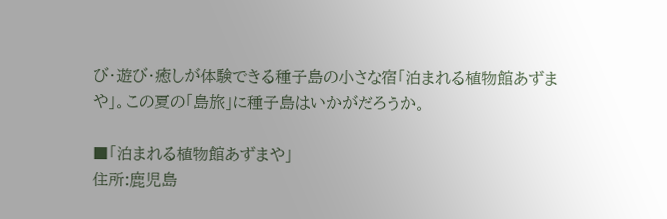び・遊び・癒しが体験できる種子島の小さな宿「泊まれる植物館あずまや」。この夏の「島旅」に種子島はいかがだろうか。

■「泊まれる植物館あずまや」
住所:鹿児島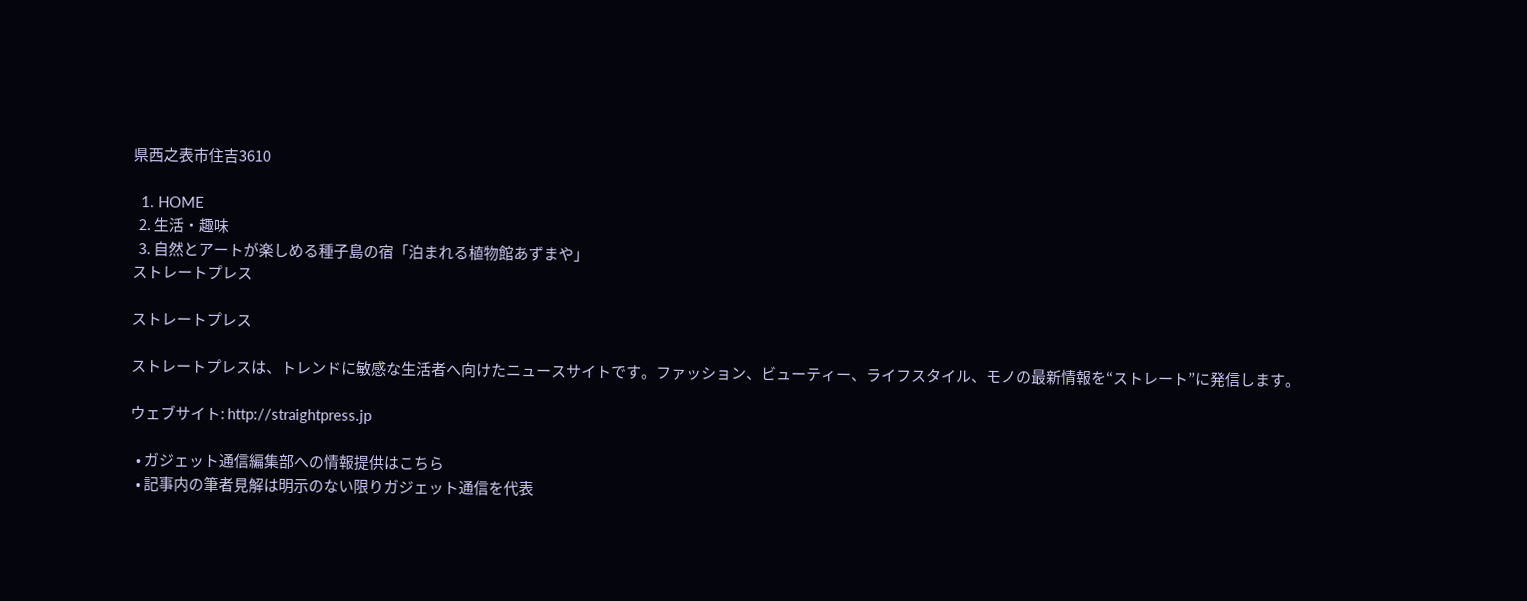県西之表市住吉3610

  1. HOME
  2. 生活・趣味
  3. 自然とアートが楽しめる種子島の宿「泊まれる植物館あずまや」
ストレートプレス

ストレートプレス

ストレートプレスは、トレンドに敏感な生活者へ向けたニュースサイトです。ファッション、ビューティー、ライフスタイル、モノの最新情報を“ストレート”に発信します。

ウェブサイト: http://straightpress.jp

  • ガジェット通信編集部への情報提供はこちら
  • 記事内の筆者見解は明示のない限りガジェット通信を代表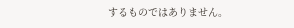するものではありません。